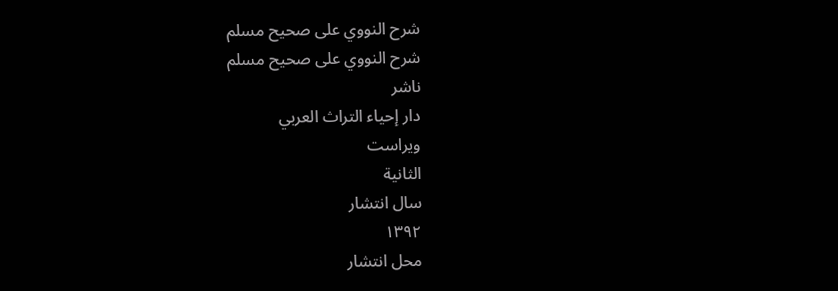شرح النووي على صحيح مسلم
شرح النووي على صحيح مسلم
ناشر
دار إحياء التراث العربي
ویراست
الثانية
سال انتشار
١٣٩٢
محل انتشار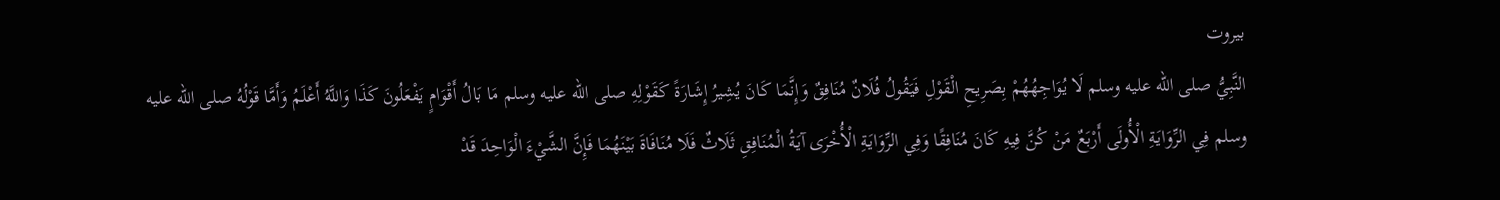بيروت
النَّبِيُّ صلى الله عليه وسلم لَا يُوَاجِهُهُمْ بِصَرِيحِ الْقَوْلِ فَيَقُولُ فُلَانٌ مُنَافِقٌ وَإِنَّمَا كَانَ يُشِيرُ إِشَارَةً كَقَوْلِهِ صلى الله عليه وسلم مَا بَالُ أَقْوَامٍ يَفْعَلُونَ كَذَا وَاللَّهُ أَعْلَمُ وَأَمَّا قَوْلُهُ صلى الله عليه وسلم فِي الرِّوَايَةِ الْأُولَى أَرْبَعٌ مَنْ كُنَّ فِيهِ كَانَ مُنَافِقًا وَفِي الرِّوَايَةِ الْأُخْرَى آيَةُ الْمُنَافِقِ ثَلَاثٌ فَلَا مُنَافَاةَ بَيْنَهُمَا فَإِنَّ الشَّيْءَ الْوَاحِدَ قَدْ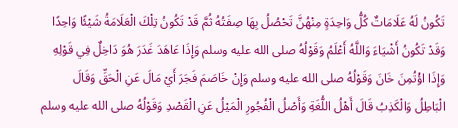تَكُونُ لَهُ عَلَامَاتٌ كُلُّ وَاحِدَةٍ مِنْهُنَّ تَحْصُلُ بِهَا صِفَتُهُ ثُمَّ قَدْ تَكُونُ تِلْكَ الْعَلَامَةُ شَيْئًا وَاحِدًا وَقَدْ تَكُونُ أَشْيَاءَ وَاللَّهُ أَعْلَمُ وَقَوْلُهُ صلى الله عليه وسلم وَإِذَا عَاهَدَ غَدَرَ هُوَ دَاخِلٌ فِي قَوْلِهِ وَإِذَا اؤْتُمِنَ خَانَ وَقَوْلُهُ صلى الله عليه وسلم وَإِنْ خَاصَمَ فَجَرَ أَيْ مَالَ عَنِ الْحَقِّ وَقَالَ الْبَاطِلُ وَالْكَذِبُ قَالَ أَهْلُ اللُّغَةِ وَأَصْلُ الْفُجُورِ الْمَيْلُ عَنِ الْقَصْدِ وَقَوْلُهُ صلى الله عليه وسلم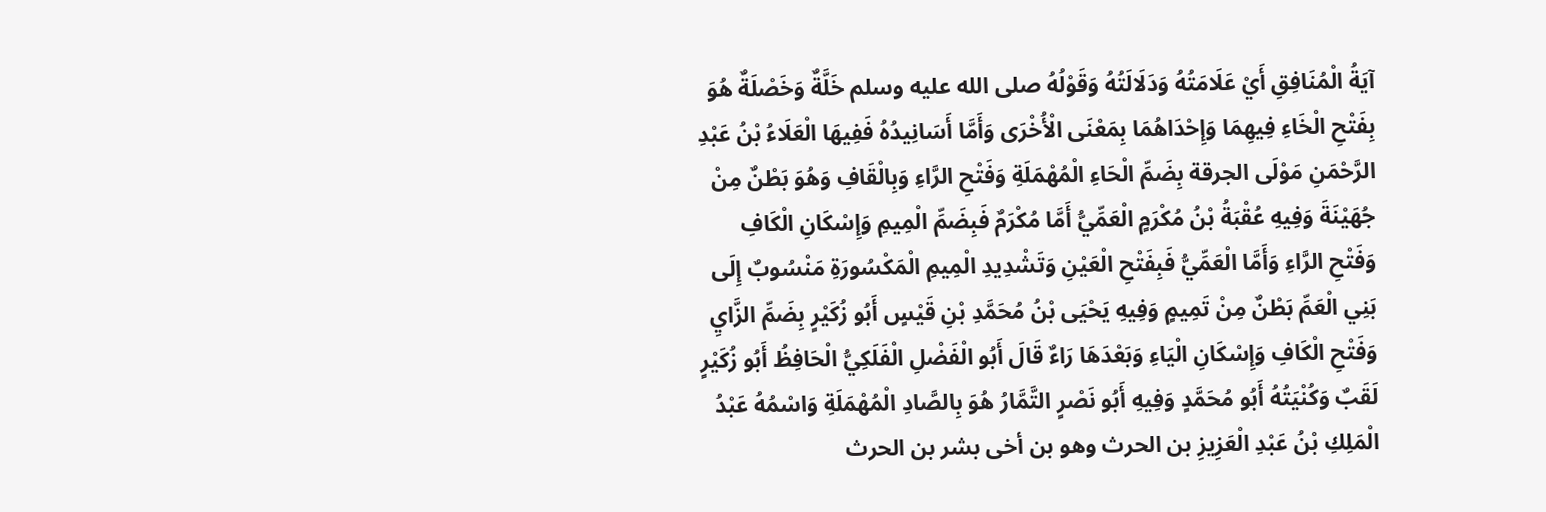آيَةُ الْمُنَافِقِ أَيْ عَلَامَتُهُ وَدَلَالَتُهُ وَقَوْلُهُ صلى الله عليه وسلم خَلَّةٌ وَخَصْلَةٌ هُوَ بِفَتْحِ الْخَاءِ فِيهِمَا وَإِحْدَاهُمَا بِمَعْنَى الْأُخْرَى وَأَمَّا أَسَانِيدُهُ فَفِيهَا الْعَلَاءُ بْنُ عَبْدِ الرَّحْمَنِ مَوْلَى الجرقة بِضَمِّ الْحَاءِ الْمُهْمَلَةِ وَفَتْحِ الرَّاءِ وَبِالْقَافِ وَهُوَ بَطْنٌ مِنْ جُهَيْنَةَ وَفِيهِ عُقْبَةُ بْنُ مُكْرَمٍ الْعَمِّيُّ أَمَّا مُكْرَمٌ فَبِضَمِّ الْمِيمِ وَإِسْكَانِ الْكَافِ وَفَتْحِ الرَّاءِ وَأَمَّا الْعَمِّيُّ فَبِفَتْحِ الْعَيْنِ وَتَشْدِيدِ الْمِيمِ الْمَكْسُورَةِ مَنْسُوبٌ إِلَى بَنِي الْعَمِّ بَطْنٌ مِنْ تَمِيمٍ وَفِيهِ يَحْيَى بْنُ مُحَمَّدِ بْنِ قَيْسٍ أَبُو زُكَيْرٍ بِضَمِّ الزَّايِ وَفَتْحِ الْكَافِ وَإِسْكَانِ الْيَاءِ وَبَعْدَهَا رَاءٌ قَالَ أَبُو الْفَضْلِ الْفَلَكِيُّ الْحَافِظُ أَبُو زُكَيْرٍ لَقَبٌ وَكُنْيَتُهُ أَبُو مُحَمَّدٍ وَفِيهِ أَبُو نَصْرٍ التَّمَّارُ هُوَ بِالصَّادِ الْمُهْمَلَةِ وَاسْمُهُ عَبْدُ الْمَلِكِ بْنُ عَبْدِ الْعَزِيزِ بن الحرث وهو بن أخى بشر بن الحرث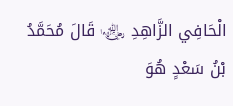الْحَافِي الزَّاهِدِ ﵄ قَالَ مُحَمَّدُ بْنُ سَعْدٍ هُوَ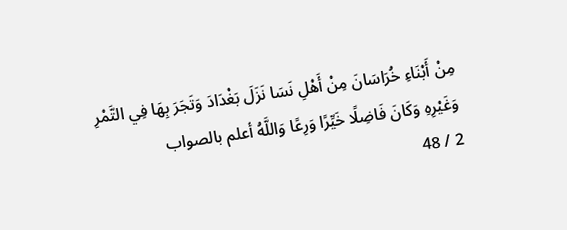مِنْ أَبْنَاءِ خُرَاسَانَ مِنْ أَهْلِ نَسَا نَزَلَ بَغْدَادَ وَتَجَرَ بِهَا فِي التَّمْرِ وَغَيْرِهِ وَكَانَ فَاضِلًا خَيِّرًا وَرِعًا وَاللَّهُ أعلم بالصواب
2 / 48